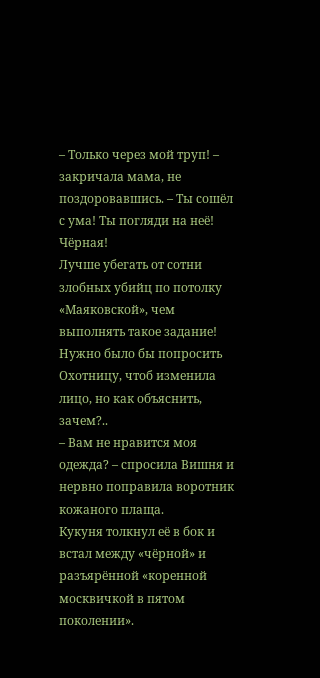– Только через мой труп! – закричала мама, не поздоровавшись. – Ты сошёл с ума! Ты погляди на неё! Чёрная!
Лучше убегать от сотни злобных убийц по потолку «Маяковской», чем выполнять такое задание! Нужно было бы попросить Охотницу, чтоб изменила лицо, но как объяснить, зачем?..
– Вам не нравится моя одежда? – спросила Вишня и нервно поправила воротник кожаного плаща.
Кукуня толкнул её в бок и встал между «чёрной» и разъярённой «коренной москвичкой в пятом поколении».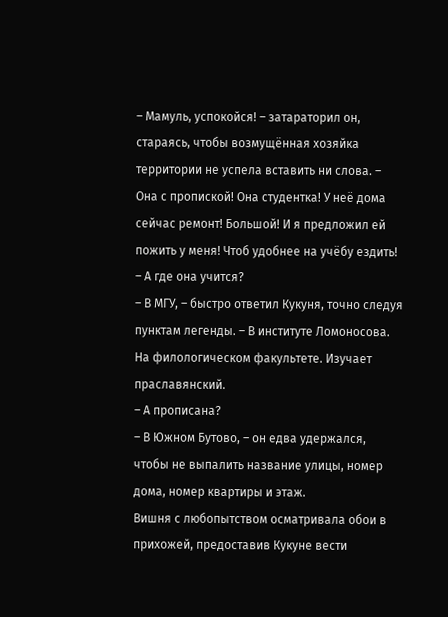– Мамуль, успокойся! – затараторил он, стараясь, чтобы возмущённая хозяйка территории не успела вставить ни слова. – Она с пропиской! Она студентка! У неё дома сейчас ремонт! Большой! И я предложил ей пожить у меня! Чтоб удобнее на учёбу ездить!
– А где она учится?
– В МГУ, – быстро ответил Кукуня, точно следуя пунктам легенды. – В институте Ломоносова. На филологическом факультете. Изучает праславянский.
– А прописана?
– В Южном Бутово, – он едва удержался, чтобы не выпалить название улицы, номер дома, номер квартиры и этаж.
Вишня с любопытством осматривала обои в прихожей, предоставив Кукуне вести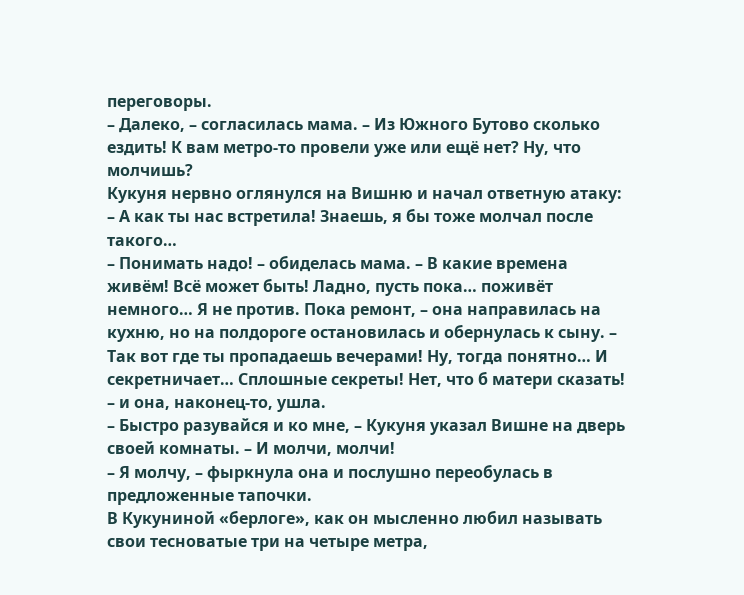переговоры.
– Далеко, – согласилась мама. – Из Южного Бутово сколько ездить! К вам метро-то провели уже или ещё нет? Ну, что молчишь?
Кукуня нервно оглянулся на Вишню и начал ответную атаку:
– А как ты нас встретила! Знаешь, я бы тоже молчал после такого…
– Понимать надо! – обиделась мама. – В какие времена живём! Всё может быть! Ладно, пусть пока… поживёт немного… Я не против. Пока ремонт, – она направилась на кухню, но на полдороге остановилась и обернулась к сыну. – Так вот где ты пропадаешь вечерами! Ну, тогда понятно… И секретничает… Сплошные секреты! Нет, что б матери сказать! – и она, наконец-то, ушла.
– Быстро разувайся и ко мне, – Кукуня указал Вишне на дверь своей комнаты. – И молчи, молчи!
– Я молчу, – фыркнула она и послушно переобулась в предложенные тапочки.
В Кукуниной «берлоге», как он мысленно любил называть свои тесноватые три на четыре метра,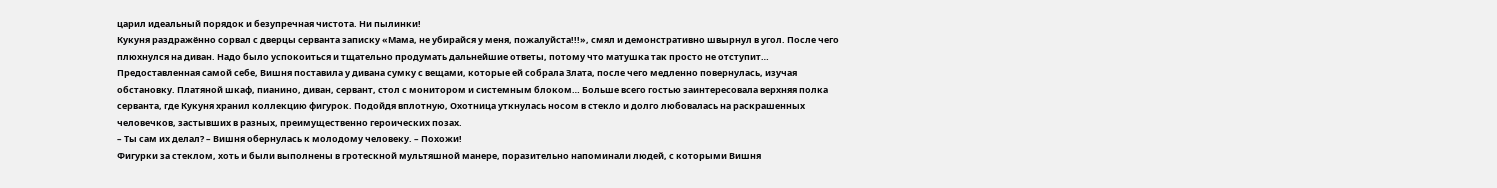царил идеальный порядок и безупречная чистота. Ни пылинки!
Кукуня раздражённо сорвал с дверцы серванта записку «Мама, не убирайся у меня, пожалуйста!!!», смял и демонстративно швырнул в угол. После чего плюхнулся на диван. Надо было успокоиться и тщательно продумать дальнейшие ответы, потому что матушка так просто не отступит…
Предоставленная самой себе, Вишня поставила у дивана сумку с вещами, которые ей собрала Злата, после чего медленно повернулась, изучая обстановку. Платяной шкаф, пианино, диван, сервант, стол с монитором и системным блоком… Больше всего гостью заинтересовала верхняя полка серванта, где Кукуня хранил коллекцию фигурок. Подойдя вплотную, Охотница уткнулась носом в стекло и долго любовалась на раскрашенных человечков, застывших в разных, преимущественно героических позах.
– Ты сам их делал? – Вишня обернулась к молодому человеку. – Похожи!
Фигурки за стеклом, хоть и были выполнены в гротескной мультяшной манере, поразительно напоминали людей, с которыми Вишня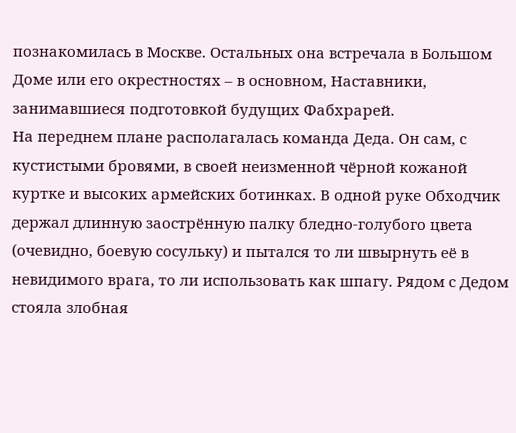познакомилась в Москве. Остальных она встречала в Большом Доме или его окрестностях – в основном, Наставники, занимавшиеся подготовкой будущих Фабхрарей.
На переднем плане располагалась команда Деда. Он сам, с кустистыми бровями, в своей неизменной чёрной кожаной куртке и высоких армейских ботинках. В одной руке Обходчик держал длинную заострённую палку бледно-голубого цвета (очевидно, боевую сосульку) и пытался то ли швырнуть её в невидимого врага, то ли использовать как шпагу. Рядом с Дедом стояла злобная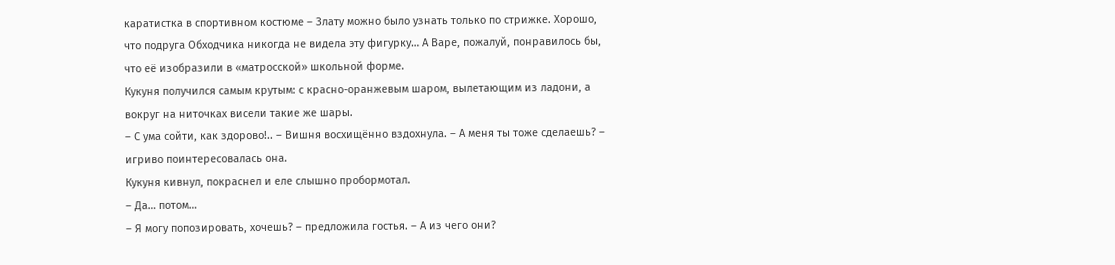каратистка в спортивном костюме – Злату можно было узнать только по стрижке. Хорошо, что подруга Обходчика никогда не видела эту фигурку… А Варе, пожалуй, понравилось бы, что её изобразили в «матросской» школьной форме.
Кукуня получился самым крутым: с красно-оранжевым шаром, вылетающим из ладони, а вокруг на ниточках висели такие же шары.
– С ума сойти, как здорово!.. – Вишня восхищённо вздохнула. – А меня ты тоже сделаешь? – игриво поинтересовалась она.
Кукуня кивнул, покраснел и еле слышно пробормотал.
– Да… потом…
– Я могу попозировать, хочешь? – предложила гостья. – А из чего они?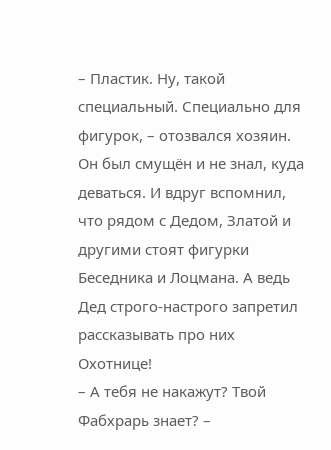– Пластик. Ну, такой специальный. Специально для фигурок, – отозвался хозяин.
Он был смущён и не знал, куда деваться. И вдруг вспомнил, что рядом с Дедом, Златой и другими стоят фигурки Беседника и Лоцмана. А ведь Дед строго-настрого запретил рассказывать про них Охотнице!
– А тебя не накажут? Твой Фабхрарь знает? –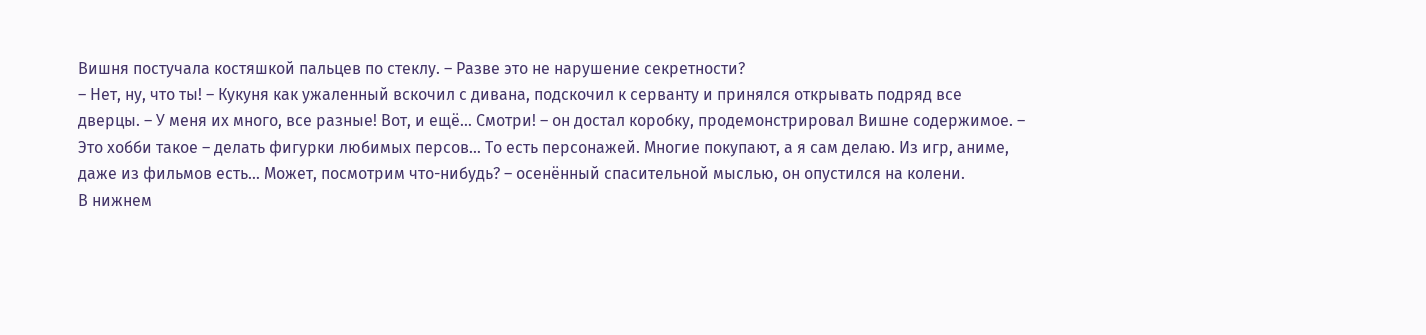Вишня постучала костяшкой пальцев по стеклу. – Разве это не нарушение секретности?
– Нет, ну, что ты! – Кукуня как ужаленный вскочил с дивана, подскочил к серванту и принялся открывать подряд все дверцы. – У меня их много, все разные! Вот, и ещё… Смотри! – он достал коробку, продемонстрировал Вишне содержимое. – Это хобби такое – делать фигурки любимых персов… То есть персонажей. Многие покупают, а я сам делаю. Из игр, аниме, даже из фильмов есть… Может, посмотрим что-нибудь? – осенённый спасительной мыслью, он опустился на колени.
В нижнем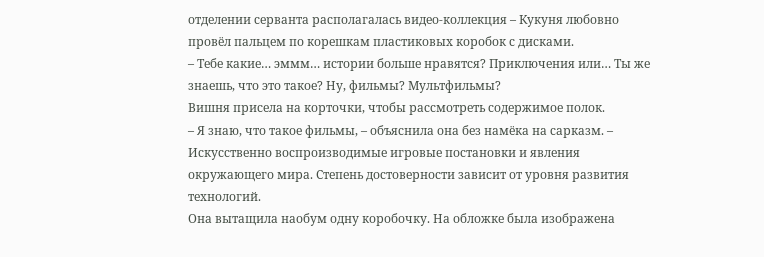отделении серванта располагалась видео-коллекция – Кукуня любовно провёл пальцем по корешкам пластиковых коробок с дисками.
– Тебе какие… эммм… истории больше нравятся? Приключения или… Ты же знаешь, что это такое? Ну, фильмы? Мультфильмы?
Вишня присела на корточки, чтобы рассмотреть содержимое полок.
– Я знаю, что такое фильмы, – объяснила она без намёка на сарказм. – Искусственно воспроизводимые игровые постановки и явления окружающего мира. Степень достоверности зависит от уровня развития технологий.
Она вытащила наобум одну коробочку. На обложке была изображена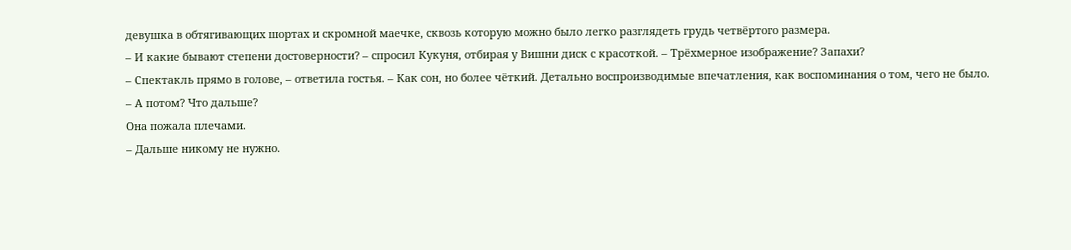девушка в обтягивающих шортах и скромной маечке, сквозь которую можно было легко разглядеть грудь четвёртого размера.
– И какие бывают степени достоверности? – спросил Кукуня, отбирая у Вишни диск с красоткой. – Трёхмерное изображение? Запахи?
– Спектакль прямо в голове, – ответила гостья. – Как сон, но более чёткий. Детально воспроизводимые впечатления, как воспоминания о том, чего не было.
– А потом? Что дальше?
Она пожала плечами.
– Дальше никому не нужно.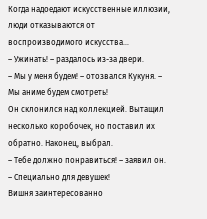Когда надоедают искусственные иллюзии, люди отказываются от воспроизводимого искусства…
– Ужинать! – раздалось из-за двери.
– Мы у меня будем! – отозвался Кукуня. – Мы аниме будем смотреть!
Он склонился над коллекцией. Вытащил несколько коробочек, но поставил их обратно. Наконец, выбрал.
– Тебе должно понравиться! – заявил он. – Специально для девушек!
Вишня заинтересованно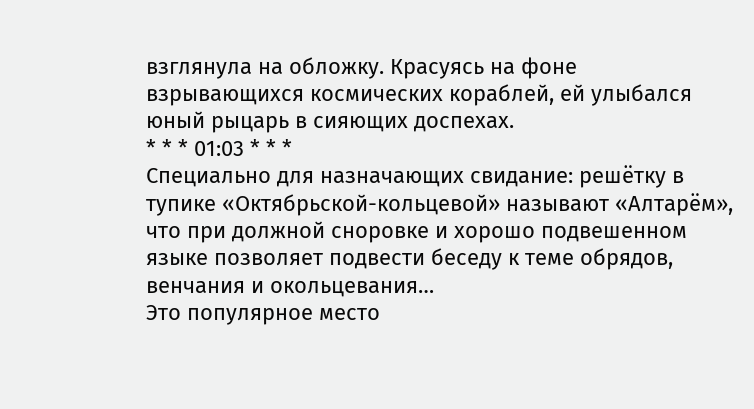взглянула на обложку. Красуясь на фоне взрывающихся космических кораблей, ей улыбался юный рыцарь в сияющих доспехах.
* * * 01:03 * * *
Специально для назначающих свидание: решётку в тупике «Октябрьской-кольцевой» называют «Алтарём», что при должной сноровке и хорошо подвешенном языке позволяет подвести беседу к теме обрядов, венчания и окольцевания…
Это популярное место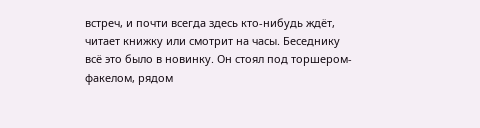встреч, и почти всегда здесь кто-нибудь ждёт, читает книжку или смотрит на часы. Беседнику всё это было в новинку. Он стоял под торшером-факелом, рядом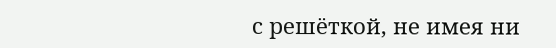с решёткой, не имея ни